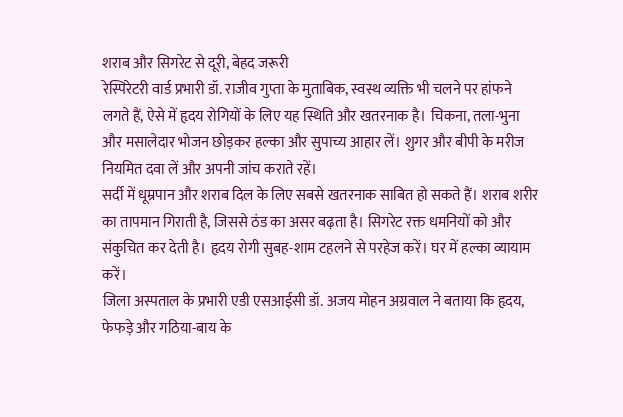शराब और सिगरेट से दूरी, बेहद जरूरी
रेस्पिरेटरी वार्ड प्रभारी डॉ. राजीव गुप्ता के मुताबिक, स्वस्थ व्यक्ति भी चलने पर हांफने लगते हैं, ऐसे में हृदय रोगियों के लिए यह स्थिति और खतरनाक है। चिकना, तला-भुना और मसालेदार भोजन छोड़कर हल्का और सुपाच्य आहार लें। शुगर और बीपी के मरीज नियमित दवा लें और अपनी जांच कराते रहें।
सर्दी में धूम्रपान और शराब दिल के लिए सबसे खतरनाक साबित हो सकते हैं। शराब शरीर का तापमान गिराती है, जिससे ठंड का असर बढ़ता है। सिगरेट रक्त धमनियों को और संकुचित कर देती है। हृदय रोगी सुबह-शाम टहलने से परहेज करें। घर में हल्का व्यायाम करें।
जिला अस्पताल के प्रभारी एडी एसआईसी डॉ. अजय मोहन अग्रवाल ने बताया कि हृदय, फेफड़े और गठिया-बाय के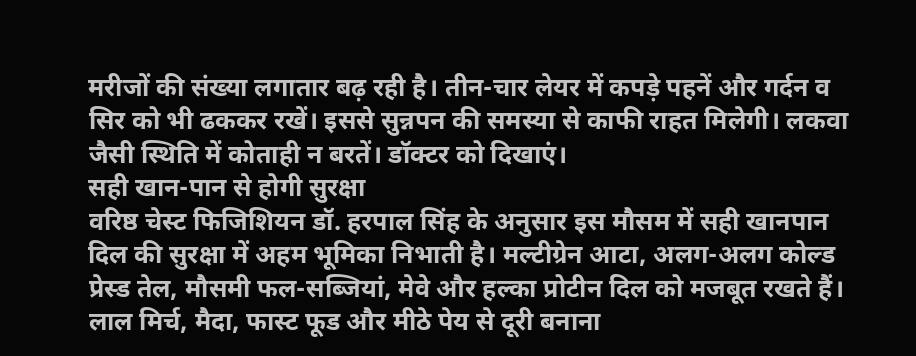मरीजों की संख्या लगातार बढ़ रही है। तीन-चार लेयर में कपड़े पहनें और गर्दन व सिर को भी ढककर रखें। इससे सुन्नपन की समस्या से काफी राहत मिलेगी। लकवा जैसी स्थिति में कोताही न बरतें। डॉक्टर को दिखाएं।
सही खान-पान से होगी सुरक्षा
वरिष्ठ चेस्ट फिजिशियन डॉ. हरपाल सिंह के अनुसार इस मौसम में सही खानपान दिल की सुरक्षा में अहम भूमिका निभाती है। मल्टीग्रेन आटा, अलग-अलग कोल्ड प्रेस्ड तेल, मौसमी फल-सब्जियां, मेवे और हल्का प्रोटीन दिल को मजबूत रखते हैं। लाल मिर्च, मैदा, फास्ट फूड और मीठे पेय से दूरी बनाना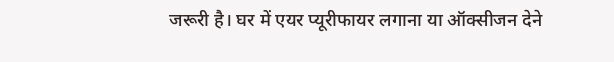जरूरी है। घर में एयर प्यूरीफायर लगाना या ऑक्सीजन देने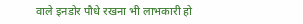वाले इनडोर पौधे रखना भी लाभकारी हो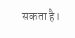सकता है।